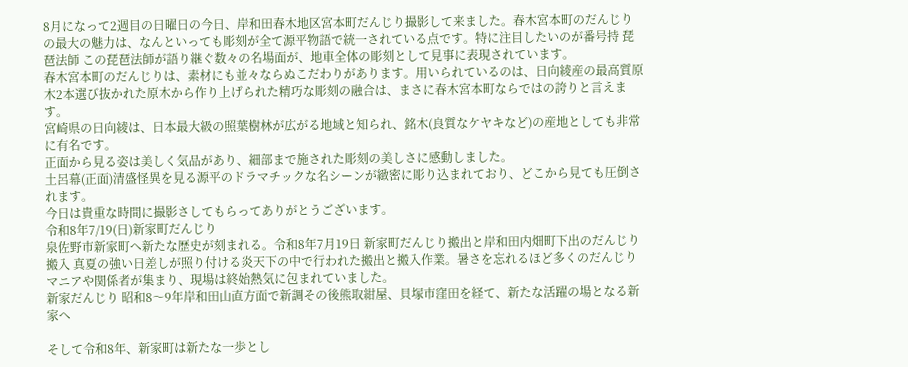8月になって2週目の日曜日の今日、岸和田春木地区宮本町だんじり撮影して来ました。春木宮本町のだんじりの最大の魅力は、なんといっても彫刻が全て源平物語で統一されている点です。特に注目したいのが番号持 琵琶法師 この琵琶法師が語り継ぐ数々の名場面が、地車全体の彫刻として見事に表現されています。
春木宮本町のだんじりは、素材にも並々ならぬこだわりがあります。用いられているのは、日向綾産の最高質原木2本選び抜かれた原木から作り上げられた精巧な彫刻の融合は、まさに春木宮本町ならではの誇りと言えます。
宮崎県の日向綾は、日本最大級の照葉樹林が広がる地域と知られ、銘木(良質なケヤキなど)の産地としても非常に有名です。
正面から見る姿は美しく気品があり、細部まで施された彫刻の美しさに感動しました。
土呂幕(正面)清盛怪異を見る源平のドラマチックな名シーンが緻密に彫り込まれており、どこから見ても圧倒されます。
今日は貴重な時間に撮影さしてもらってありがとうございます。
令和8年7/19(日)新家町だんじり
泉佐野市新家町へ新たな歴史が刻まれる。令和8年7月19日 新家町だんじり搬出と岸和田内畑町下出のだんじり搬入 真夏の強い日差しが照り付ける炎天下の中で行われた搬出と搬入作業。暑さを忘れるほど多くのだんじりマニアや関係者が集まり、現場は終始熱気に包まれていました。
新家だんじり 昭和8〜9年岸和田山直方面で新調その後熊取紺屋、貝塚市窪田を経て、新たな活躍の場となる新家へ

そして令和8年、新家町は新たな一歩とし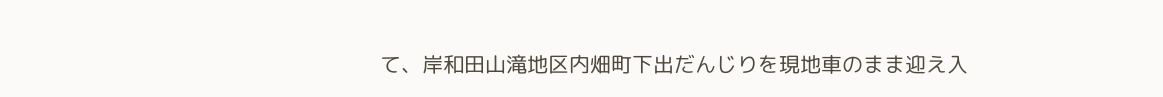て、岸和田山滝地区内畑町下出だんじりを現地車のまま迎え入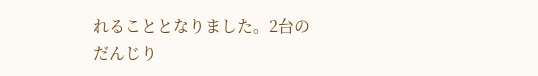れることとなりました。2台のだんじり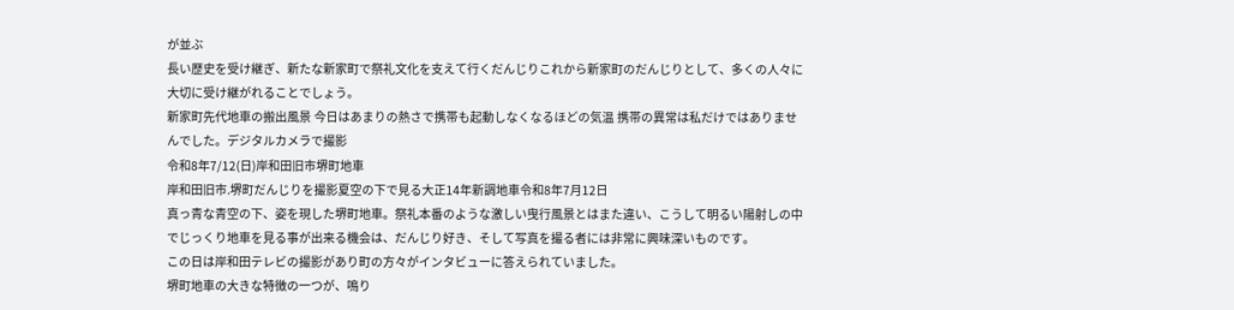が並ぶ
長い歴史を受け継ぎ、新たな新家町で祭礼文化を支えて行くだんじりこれから新家町のだんじりとして、多くの人々に大切に受け継がれることでしょう。
新家町先代地車の搬出風景 今日はあまりの熱さで携帯も起動しなくなるほどの気温 携帯の異常は私だけではありませんでした。デジタルカメラで撮影
令和8年7/12(日)岸和田旧市堺町地車
岸和田旧市.堺町だんじりを撮影夏空の下で見る大正14年新調地車令和8年7月12日
真っ青な青空の下、姿を現した堺町地車。祭礼本番のような激しい曳行風景とはまた違い、こうして明るい陽射しの中でじっくり地車を見る事が出来る機会は、だんじり好き、そして写真を撮る者には非常に興味深いものです。
この日は岸和田テレビの撮影があり町の方々がインタビューに答えられていました。
堺町地車の大きな特徴の一つが、鳴り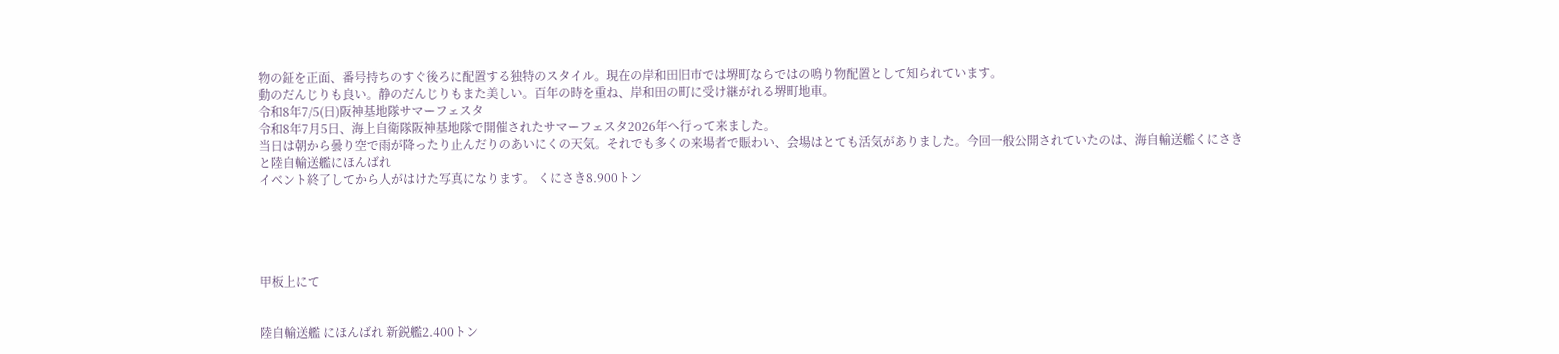物の鉦を正面、番号持ちのすぐ後ろに配置する独特のスタイル。現在の岸和田旧市では堺町ならではの鳴り物配置として知られています。
動のだんじりも良い。静のだんじりもまた美しい。百年の時を重ね、岸和田の町に受け継がれる堺町地車。
令和8年7/5(日)阪神基地隊サマーフェスタ
令和8年7月5日、海上自衛隊阪神基地隊で開催されたサマーフェスタ2026年へ行って来ました。
当日は朝から曇り空で雨が降ったり止んだりのあいにくの天気。それでも多くの来場者で賑わい、会場はとても活気がありました。今回一般公開されていたのは、海自輸送艦くにさきと陸自輸送艦にほんばれ
イベント終了してから人がはけた写真になります。 くにさき8.900トン





甲板上にて


陸自輸送艦 にほんばれ 新鋭艦2.400トン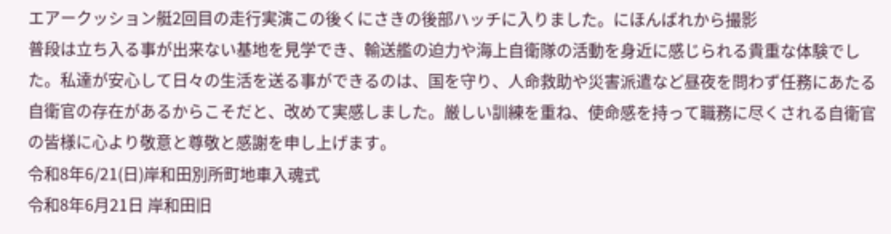エアークッション艇2回目の走行実演この後くにさきの後部ハッチに入りました。にほんばれから撮影
普段は立ち入る事が出来ない基地を見学でき、輸送艦の迫力や海上自衛隊の活動を身近に感じられる貴重な体験でした。私達が安心して日々の生活を送る事ができるのは、国を守り、人命救助や災害派遣など昼夜を問わず任務にあたる自衛官の存在があるからこそだと、改めて実感しました。厳しい訓練を重ね、使命感を持って職務に尽くされる自衛官の皆様に心より敬意と尊敬と感謝を申し上げます。
令和8年6/21(日)岸和田別所町地車入魂式
令和8年6月21日 岸和田旧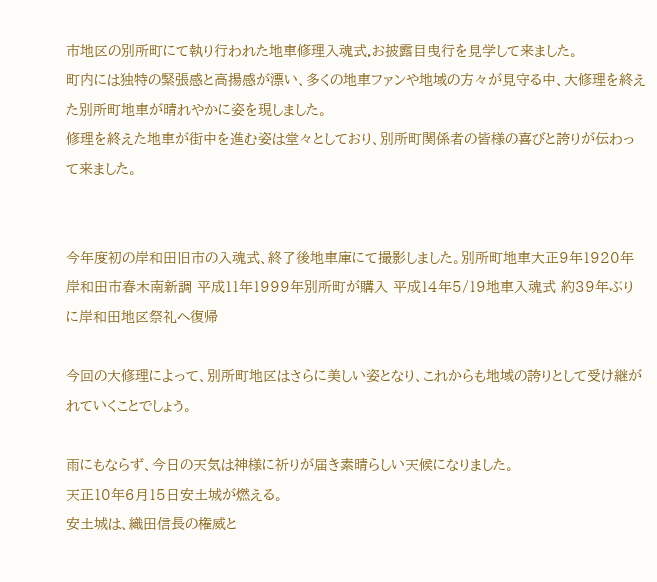市地区の別所町にて執り行われた地車修理入魂式.お披露目曳行を見学して来ました。
町内には独特の緊張感と高揚感が漂い、多くの地車ファンや地域の方々が見守る中、大修理を終えた別所町地車が晴れやかに姿を現しました。
修理を終えた地車が街中を進む姿は堂々としており、別所町関係者の皆様の喜びと誇りが伝わって来ました。


今年度初の岸和田旧市の入魂式、終了後地車庫にて撮影しました。別所町地車大正9年1920年岸和田市春木南新調 平成11年1999年別所町が購入 平成14年5/19地車入魂式 約39年ぶりに岸和田地区祭礼へ復帰

今回の大修理によって、別所町地区はさらに美しい姿となり、これからも地域の誇りとして受け継がれていくことでしょう。

雨にもならず、今日の天気は神様に祈りが届き素晴らしい天候になりました。
天正10年6月15日安土城が燃える。
安土城は、織田信長の権威と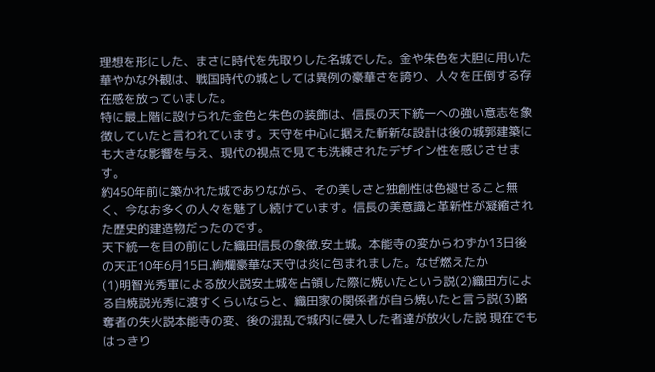理想を形にした、まさに時代を先取りした名城でした。金や朱色を大胆に用いた華やかな外観は、戦国時代の城としては異例の豪華さを誇り、人々を圧倒する存在感を放っていました。
特に最上階に設けられた金色と朱色の装飾は、信長の天下統一への強い意志を象徴していたと言われています。天守を中心に据えた斬新な設計は後の城郭建築にも大きな影響を与え、現代の視点で見ても洗練されたデザイン性を感じさせます。
約450年前に築かれた城でありながら、その美しさと独創性は色褪せること無く、今なお多くの人々を魅了し続けています。信長の美意識と革新性が凝縮された歴史的建造物だったのです。
天下統一を目の前にした織田信長の象徴.安土城。本能寺の変からわずか13日後の天正10年6月15日.絢爛豪華な天守は炎に包まれました。なぜ燃えたか
(1)明智光秀軍による放火説安土城を占領した際に焼いたという説(2)織田方による自焼説光秀に渡すくらいならと、織田家の関係者が自ら焼いたと言う説(3)略奪者の失火説本能寺の変、後の混乱で城内に侵入した者達が放火した説 現在でもはっきり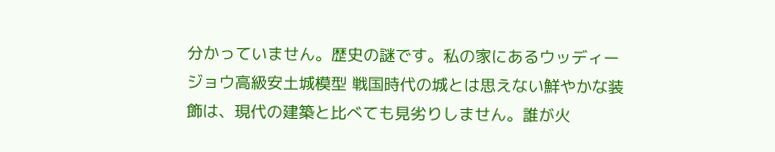分かっていません。歴史の謎です。私の家にあるウッディージョウ高級安土城模型 戦国時代の城とは思えない鮮やかな装飾は、現代の建築と比べても見劣りしません。誰が火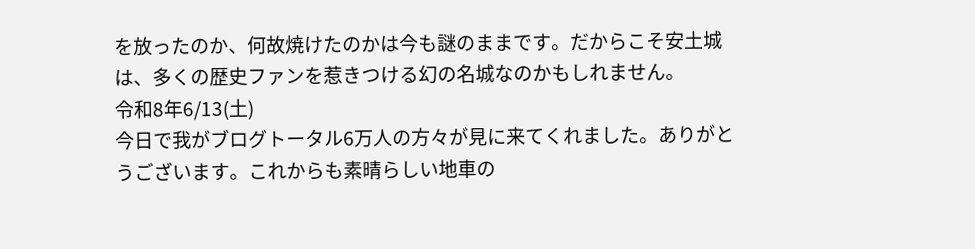を放ったのか、何故焼けたのかは今も謎のままです。だからこそ安土城は、多くの歴史ファンを惹きつける幻の名城なのかもしれません。
令和8年6/13(土)
今日で我がブログトータル6万人の方々が見に来てくれました。ありがとうございます。これからも素晴らしい地車の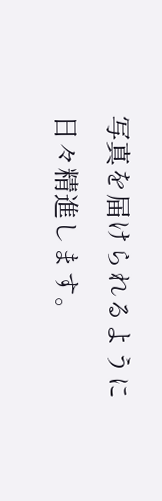写真を届けられるように日々精進します。